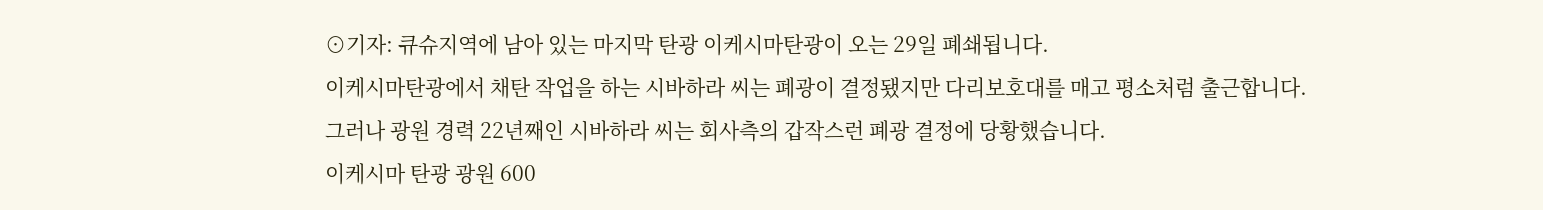⊙기자: 큐슈지역에 남아 있는 마지막 탄광 이케시마탄광이 오는 29일 폐쇄됩니다.
이케시마탄광에서 채탄 작업을 하는 시바하라 씨는 폐광이 결정됐지만 다리보호대를 매고 평소처럼 출근합니다.
그러나 광원 경력 22년째인 시바하라 씨는 회사측의 갑작스런 폐광 결정에 당황했습니다.
이케시마 탄광 광원 600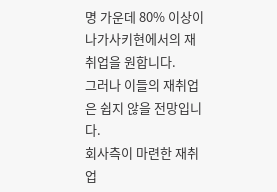명 가운데 80% 이상이 나가사키현에서의 재취업을 원합니다.
그러나 이들의 재취업은 쉽지 않을 전망입니다.
회사측이 마련한 재취업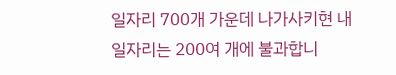일자리 700개 가운데 나가사키현 내 일자리는 200여 개에 불과합니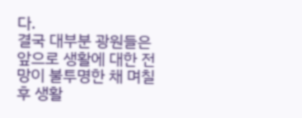다.
결국 대부분 광원들은 앞으로 생활에 대한 전망이 불투명한 채 며칠 후 생활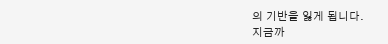의 기반을 잃게 됩니다.
지금까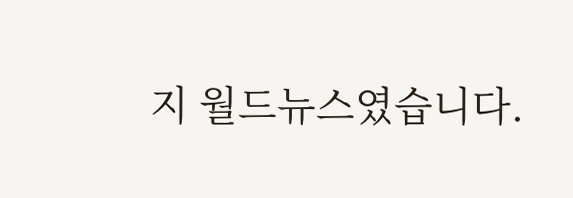지 월드뉴스였습니다.